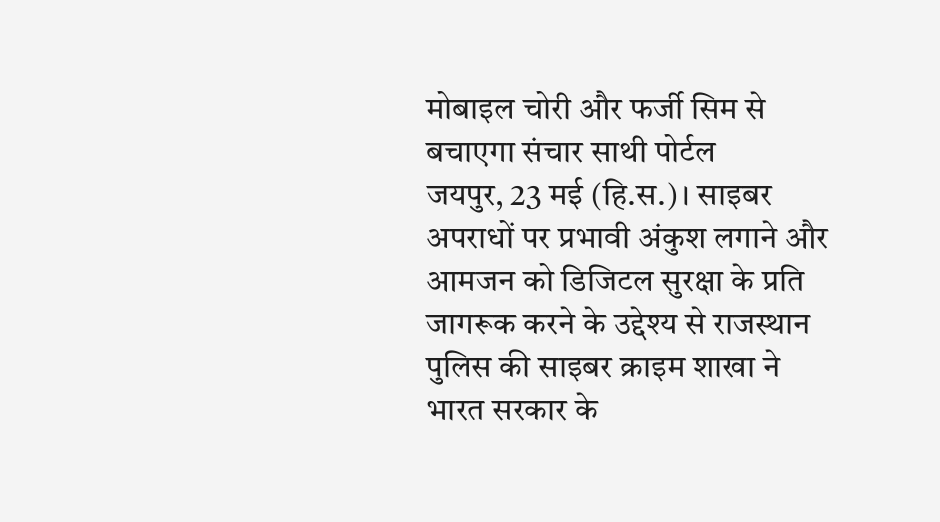मोबाइल चोरी और फर्जी सिम से बचाएगा संचार साथी पोर्टल
जयपुर, 23 मई (हि.स.)। साइबर अपराधों पर प्रभावी अंकुश लगाने और आमजन को डिजिटल सुरक्षा के प्रति जागरूक करने के उद्देश्य से राजस्थान पुलिस की साइबर क्राइम शाखा ने भारत सरकार के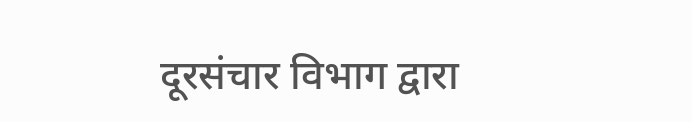दूरसंचार विभाग द्वारा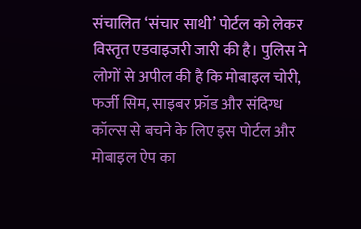संचालित ‘संचार साथी’ पोर्टल को लेकर विस्तृत एडवाइजरी जारी की है। पुलिस ने लोगों से अपील की है कि मोबाइल चोरी, फर्जी सिम, साइबर फ्रॉड और संदिग्ध कॉल्स से बचने के लिए इस पोर्टल और मोबाइल ऐप का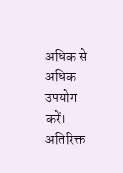अधिक से अधिक उपयोग करें।
अतिरिक्त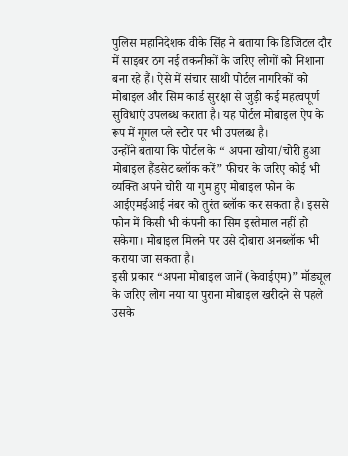पुलिस महानिदेशक वीके सिंह ने बताया कि डिजिटल दौर में साइबर ठग नई तकनीकों के जरिए लोगों को निशाना बना रहे हैं। ऐसे में संचार साथी पोर्टल नागरिकों को मोबाइल और सिम कार्ड सुरक्षा से जुड़ी कई महत्वपूर्ण सुविधाएं उपलब्ध कराता है। यह पोर्टल मोबाइल ऐप के रूप में गूगल प्ले स्टोर पर भी उपलब्ध है।
उन्होंने बताया कि पोर्टल के “ अपना खोया/चोरी हुआ मोबाइल हैंडसेट ब्लॉक करें” फीचर के जरिए कोई भी व्यक्ति अपने चोरी या गुम हुए मोबाइल फोन के आईएमईआई नंबर को तुरंत ब्लॉक कर सकता है। इससे फोन में किसी भी कंपनी का सिम इस्तेमाल नहीं हो सकेगा। मोबाइल मिलने पर उसे दोबारा अनब्लॉक भी कराया जा सकता है।
इसी प्रकार “अपना मोबाइल जानें (केवाईएम)” मॉड्यूल के जरिए लोग नया या पुराना मोबाइल खरीदने से पहले उसके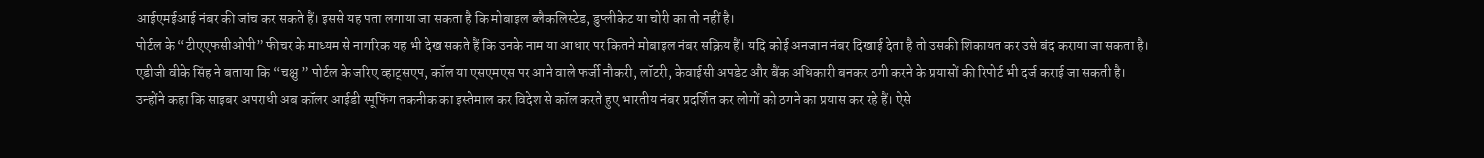आईएमईआई नंबर की जांच कर सकते हैं। इससे यह पता लगाया जा सकता है कि मोबाइल ब्लैकलिस्टेड, डुप्लीकेट या चोरी का तो नहीं है।
पोर्टल के “टीएएफसीओपी” फीचर के माध्यम से नागरिक यह भी देख सकते हैं कि उनके नाम या आधार पर कितने मोबाइल नंबर सक्रिय हैं। यदि कोई अनजान नंबर दिखाई देता है तो उसकी शिकायत कर उसे बंद कराया जा सकता है।
एडीजी वीके सिंह ने बताया कि “चक्षु ” पोर्टल के जरिए व्हाट्सएप, कॉल या एसएमएस पर आने वाले फर्जी नौकरी, लॉटरी, केवाईसी अपडेट और बैंक अधिकारी बनकर ठगी करने के प्रयासों की रिपोर्ट भी दर्ज कराई जा सकती है।
उन्होंने कहा कि साइबर अपराधी अब कॉलर आईडी स्पूफिंग तकनीक का इस्तेमाल कर विदेश से कॉल करते हुए भारतीय नंबर प्रदर्शित कर लोगों को ठगने का प्रयास कर रहे हैं। ऐसे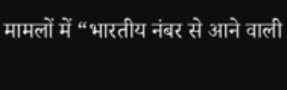मामलों में “भारतीय नंबर से आने वाली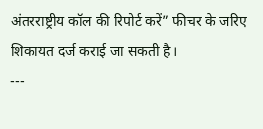अंतरराष्ट्रीय कॉल की रिपोर्ट करें” फीचर के जरिए शिकायत दर्ज कराई जा सकती है।
---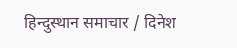हिन्दुस्थान समाचार / दिनेश